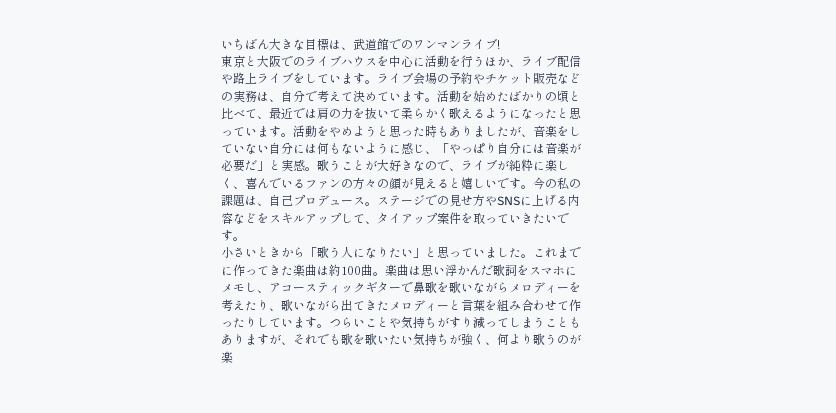いちばん大きな目標は、武道館でのワンマンライブ!
東京と大阪でのライブハウスを中心に活動を行うほか、ライブ配信や路上ライブをしています。ライブ会場の予約やチケット販売などの実務は、自分で考えて決めています。活動を始めたばかりの頃と比べて、最近では肩の力を抜いて柔らかく歌えるようになったと思っています。活動をやめようと思った時もありましたが、音楽をしていない自分には何もないように感じ、「やっぱり自分には音楽が必要だ」と実感。歌うことが大好きなので、ライブが純粋に楽しく、喜んでいるファンの方々の顔が見えると嬉しいです。今の私の課題は、自己プロデュース。ステージでの見せ方やSNSに上げる内容などをスキルアップして、タイアップ案件を取っていきたいです。
小さいときから「歌う人になりたい」と思っていました。これまでに作ってきた楽曲は約100曲。楽曲は思い浮かんだ歌詞をスマホにメモし、アコースティックギターで鼻歌を歌いながらメロディーを考えたり、歌いながら出てきたメロディーと言葉を組み合わせて作ったりしています。つらいことや気持ちがすり減ってしまうこともありますが、それでも歌を歌いたい気持ちが強く、何より歌うのが楽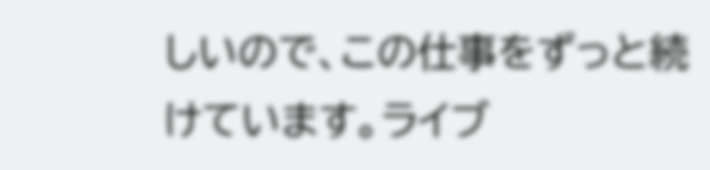しいので、この仕事をずっと続けています。ライブ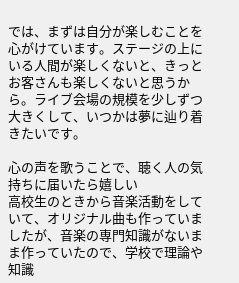では、まずは自分が楽しむことを心がけています。ステージの上にいる人間が楽しくないと、きっとお客さんも楽しくないと思うから。ライブ会場の規模を少しずつ大きくして、いつかは夢に辿り着きたいです。

心の声を歌うことで、聴く人の気持ちに届いたら嬉しい
高校生のときから音楽活動をしていて、オリジナル曲も作っていましたが、音楽の専門知識がないまま作っていたので、学校で理論や知識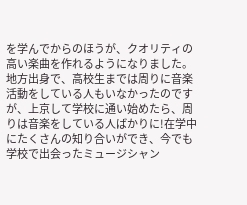を学んでからのほうが、クオリティの高い楽曲を作れるようになりました。地方出身で、高校生までは周りに音楽活動をしている人もいなかったのですが、上京して学校に通い始めたら、周りは音楽をしている人ばかりに!在学中にたくさんの知り合いができ、今でも学校で出会ったミュージシャン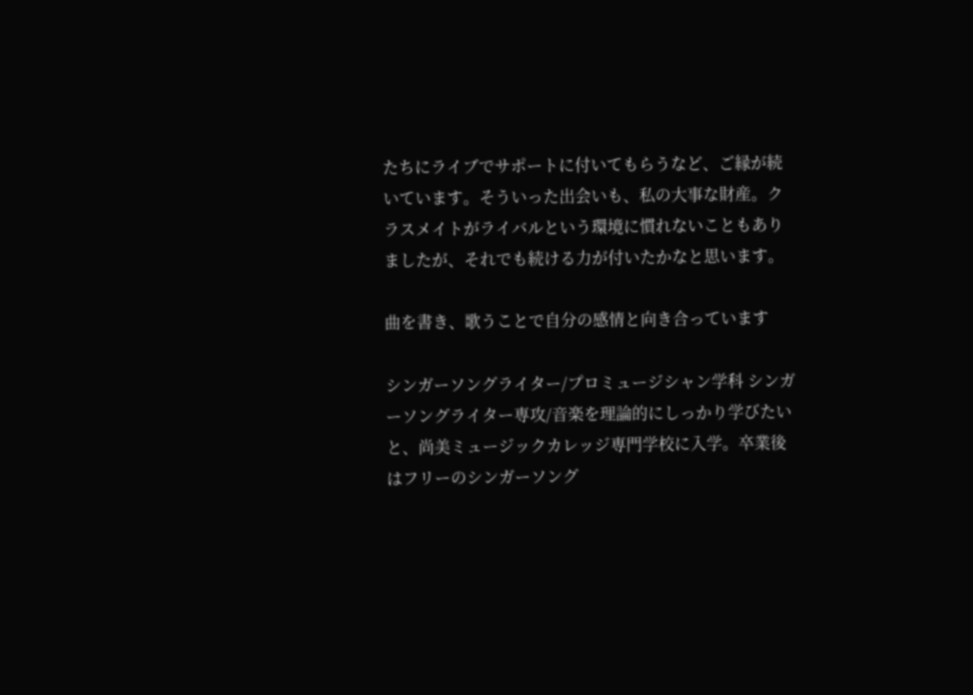たちにライブでサポートに付いてもらうなど、ご縁が続いています。そういった出会いも、私の大事な財産。クラスメイトがライバルという環境に慣れないこともありましたが、それでも続ける力が付いたかなと思います。

曲を書き、歌うことで自分の感情と向き合っています

シンガーソングライター/プロミュージシャン学科 シンガーソングライター専攻/音楽を理論的にしっかり学びたいと、尚美ミュージックカレッジ専門学校に入学。卒業後はフリーのシンガーソング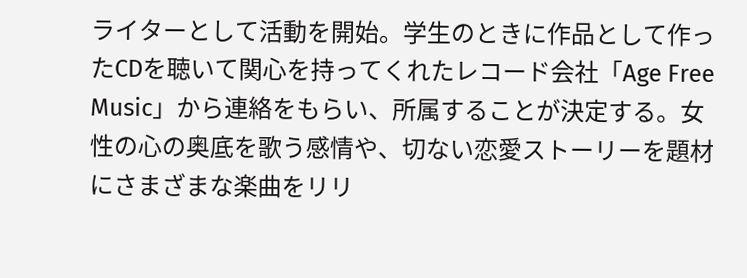ライターとして活動を開始。学生のときに作品として作ったCDを聴いて関心を持ってくれたレコード会社「Age Free Music」から連絡をもらい、所属することが決定する。女性の心の奥底を歌う感情や、切ない恋愛ストーリーを題材にさまざまな楽曲をリリ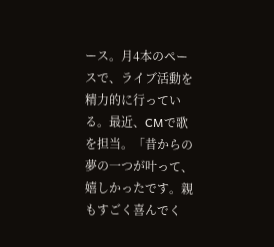ース。月4本のペースで、ライブ活動を精力的に行っている。最近、CMで歌を担当。「昔からの夢の一つが叶って、嬉しかったです。親もすごく喜んでく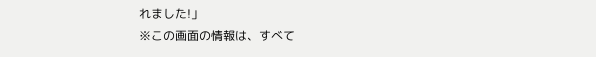れました!」
※この画面の情報は、すべて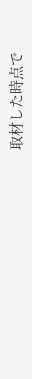取材した時点で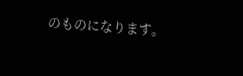のものになります。